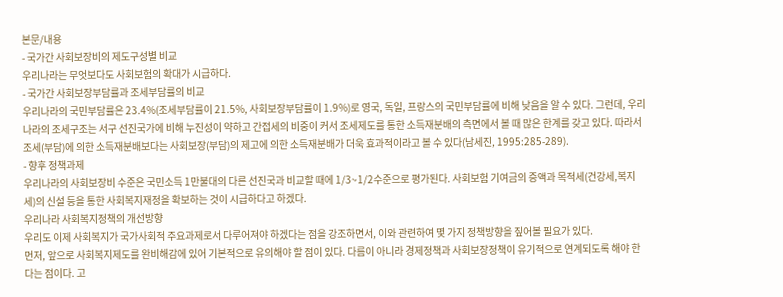본문/내용
- 국가간 사회보장비의 제도구성별 비교
우리나라는 무엇보다도 사회보험의 확대가 시급하다.
- 국가간 사회보장부담률과 조세부담률의 비교
우리나라의 국민부담률은 23.4%(조세부담률이 21.5%, 사회보장부담률이 1.9%)로 영국, 독일, 프랑스의 국민부담률에 비해 낮음을 알 수 있다. 그런데, 우리나라의 조세구조는 서구 선진국가에 비해 누진성이 약하고 간접세의 비중이 커서 조세제도를 통한 소득재분배의 측면에서 볼 때 많은 한계를 갖고 있다. 따라서 조세(부담)에 의한 소득재분배보다는 사회보장(부담)의 제고에 의한 소득재분배가 더욱 효과적이라고 볼 수 있다(남세진, 1995:285-289).
- 향후 정책과제
우리나라의 사회보장비 수준은 국민소득 1만불대의 다른 선진국과 비교할 때에 1/3~1/2수준으로 평가된다. 사회보험 기여금의 증액과 목적세(건강세,복지세)의 신설 등을 통한 사회복지재정을 확보하는 것이 시급하다고 하겠다.
우리나라 사회복지정책의 개선방향
우리도 이제 사회복지가 국가사회적 주요과제로서 다루어져야 하겠다는 점을 강조하면서, 이와 관련하여 몇 가지 정책방향을 짚어볼 필요가 있다.
먼저, 앞으로 사회복지제도를 완비해감에 있어 기본적으로 유의해야 할 점이 있다. 다름이 아니라 경제정책과 사회보장정책이 유기적으로 연계되도록 해야 한다는 점이다. 고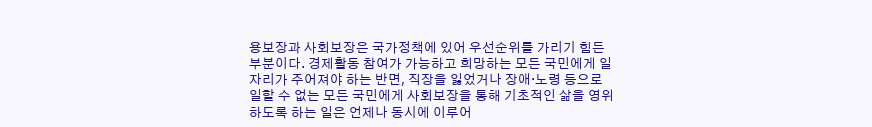용보장과 사회보장은 국가정책에 있어 우선순위를 가리기 힘든 부분이다. 경제활동 참여가 가능하고 희망하는 모든 국민에게 일자리가 주어져야 하는 반면, 직장을 잃었거나 장애·노령 등으로 일할 수 없는 모든 국민에게 사회보장을 통해 기초적인 삶을 영위하도록 하는 일은 언제나 동시에 이루어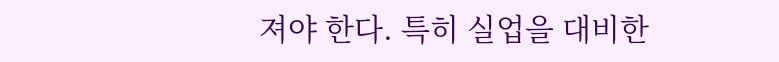져야 한다. 특히 실업을 대비한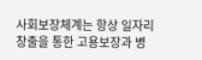사회보장체계는 항상 일자리 창출을 통한 고용보장과 병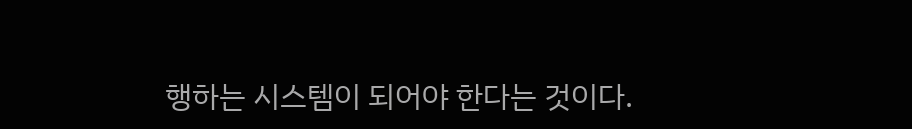행하는 시스템이 되어야 한다는 것이다.